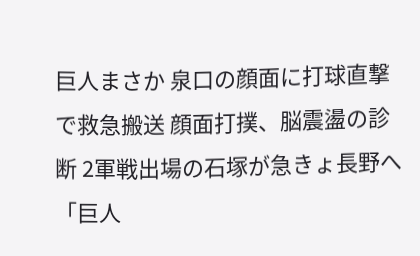巨人まさか 泉口の顔面に打球直撃で救急搬送 顔面打撲、脳震盪の診断 2軍戦出場の石塚が急きょ長野へ
「巨人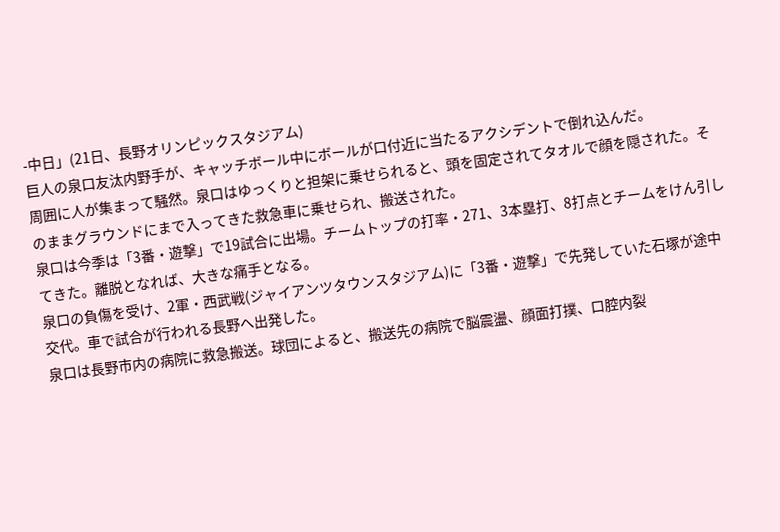-中日」(21日、長野オリンピックスタジアム)
巨人の泉口友汰内野手が、キャッチボール中にボールが口付近に当たるアクシデントで倒れ込んだ。
周囲に人が集まって騒然。泉口はゆっくりと担架に乗せられると、頭を固定されてタオルで顔を隠された。そのままグラウンドにまで入ってきた救急車に乗せられ、搬送された。
泉口は今季は「3番・遊撃」で19試合に出場。チームトップの打率・271、3本塁打、8打点とチームをけん引してきた。離脱となれば、大きな痛手となる。
泉口の負傷を受け、2軍・西武戦(ジャイアンツタウンスタジアム)に「3番・遊撃」で先発していた石塚が途中交代。車で試合が行われる長野へ出発した。
泉口は長野市内の病院に救急搬送。球団によると、搬送先の病院で脳震盪、顔面打撲、口腔内裂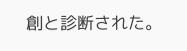創と診断された。